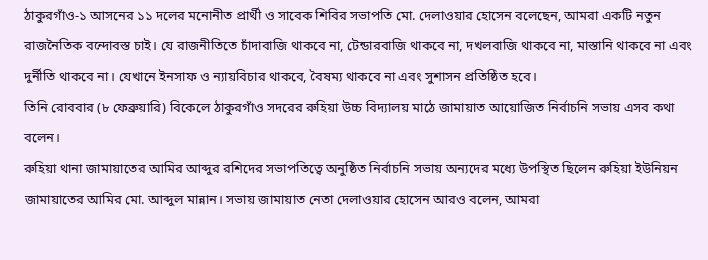ঠাকুরগাঁও-১ আসনের ১১ দলের মনোনীত প্রার্থী ও সাবেক শিবির সভাপতি মো. দেলাওয়ার হোসেন বলেছেন, আমরা একটি নতুন রাজনৈতিক বন্দোবস্ত চাই। যে রাজনীতিতে চাঁদাবাজি থাকবে না, টেন্ডারবাজি থাকবে না, দখলবাজি থাকবে না, মাস্তানি থাকবে না এবং দুর্নীতি থাকবে না। যেখানে ইনসাফ ও ন্যায়বিচার থাকবে, বৈষম্য থাকবে না এবং সুশাসন প্রতিষ্ঠিত হবে।
তিনি রোববার (৮ ফেব্রুয়ারি) বিকেলে ঠাকুরগাঁও সদরের রুহিয়া উচ্চ বিদ্যালয় মাঠে জামায়াত আয়োজিত নির্বাচনি সভায় এসব কথা বলেন।
রুহিয়া থানা জামায়াতের আমির আব্দুর রশিদের সভাপতিত্বে অনুষ্ঠিত নির্বাচনি সভায় অন্যদের মধ্যে উপস্থিত ছিলেন রুহিয়া ইউনিয়ন জামায়াতের আমির মো. আব্দুল মান্নান। সভায় জামায়াত নেতা দেলাওয়ার হোসেন আরও বলেন, আমরা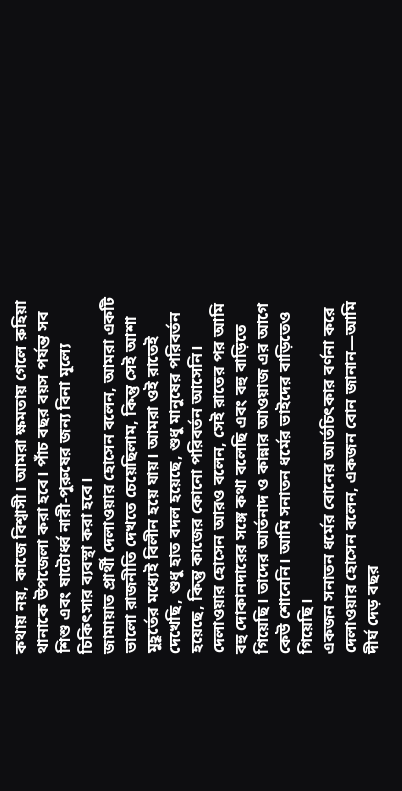কথায় নয়, কাজে বিশ্বাসী। আমরা ক্ষমতায় গেলে রুহিয়া থানাকে উপজেলা করা হবে। পাঁচ বছর বয়স পর্যন্ত সব শিশু এবং ষাটোর্ধ্ব নারী-পুরুষের জন্য বিনা মূল্যে চিকিৎসার ব্যবস্থা করা হবে।
জামায়াত প্রার্থী দেলাওয়ার হোসেন বলেন, আমরা একটি ভালো রাজনীতি দেখতে চেয়েছিলাম, কিন্তু সেই আশা মুহূর্তের মধ্যেই বিলীন হয়ে যায়। আমরা ওই রাতেই দেখেছি, শুধু হাত বদল হয়েছে, শুধু মানুষের পরিবর্তন হয়েছে, কিন্তু কাজের কোনো পরিবর্তন আসেনি।
দেলাওয়ার হোসেন আরও বলেন, সেই রাতের পর আমি বহু দোকানদারের সঙ্গে কথা বলেছি এবং বহু বাড়িতে গিয়েছি। তাদের আর্তনাদ ও কান্নার আওয়াজ এর আগে কেউ শোনেনি। আমি সনাতন ধর্মের ভাইদের বাড়িতেও গিয়েছি।
একজন সনাতন ধর্মের বোনের আর্তচিৎকার বর্ণনা করে দেলাওয়ার হোসেন বলেন, একজন বোন জানান—আমি দীর্ঘ দেড় বছর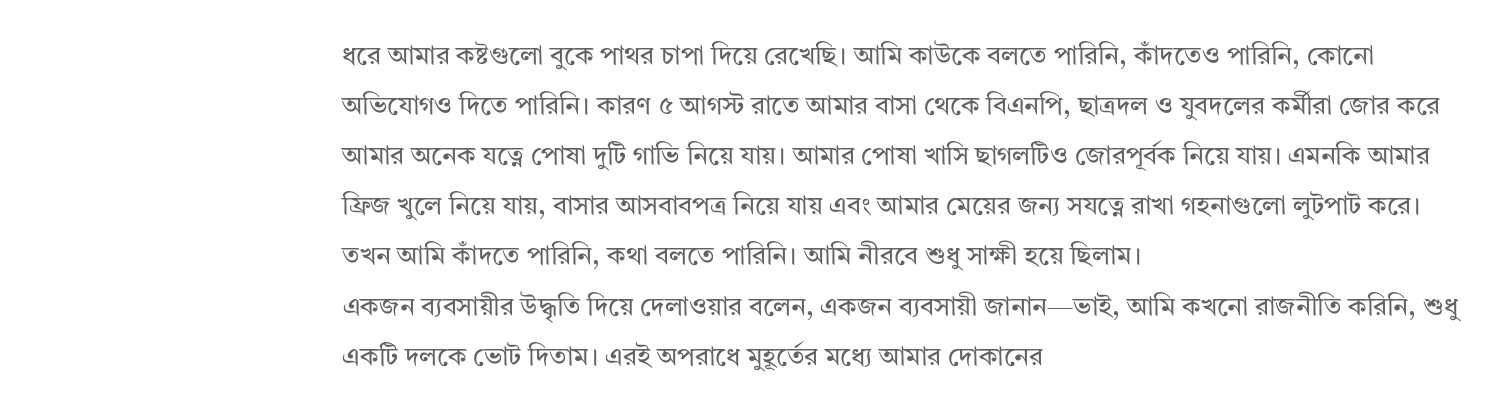ধরে আমার কষ্টগুলো বুকে পাথর চাপা দিয়ে রেখেছি। আমি কাউকে বলতে পারিনি, কাঁদতেও পারিনি, কোনো অভিযোগও দিতে পারিনি। কারণ ৫ আগস্ট রাতে আমার বাসা থেকে বিএনপি, ছাত্রদল ও যুবদলের কর্মীরা জোর করে আমার অনেক যত্নে পোষা দুটি গাভি নিয়ে যায়। আমার পোষা খাসি ছাগলটিও জোরপূর্বক নিয়ে যায়। এমনকি আমার ফ্রিজ খুলে নিয়ে যায়, বাসার আসবাবপত্র নিয়ে যায় এবং আমার মেয়ের জন্য সযত্নে রাখা গহনাগুলো লুটপাট করে। তখন আমি কাঁদতে পারিনি, কথা বলতে পারিনি। আমি নীরবে শুধু সাক্ষী হয়ে ছিলাম।
একজন ব্যবসায়ীর উদ্ধৃতি দিয়ে দেলাওয়ার বলেন, একজন ব্যবসায়ী জানান—ভাই, আমি কখনো রাজনীতি করিনি, শুধু একটি দলকে ভোট দিতাম। এরই অপরাধে মুহূর্তের মধ্যে আমার দোকানের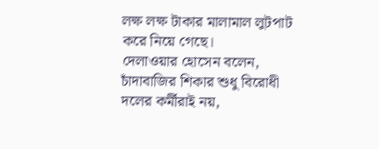লক্ষ লক্ষ টাকার মালামাল লুটপাট করে নিয়ে গেছে।
দেলাওয়ার হোসেন বলেন, চাঁদাবাজির শিকার শুধু বিরোধী দলের কর্মীরাই নয়,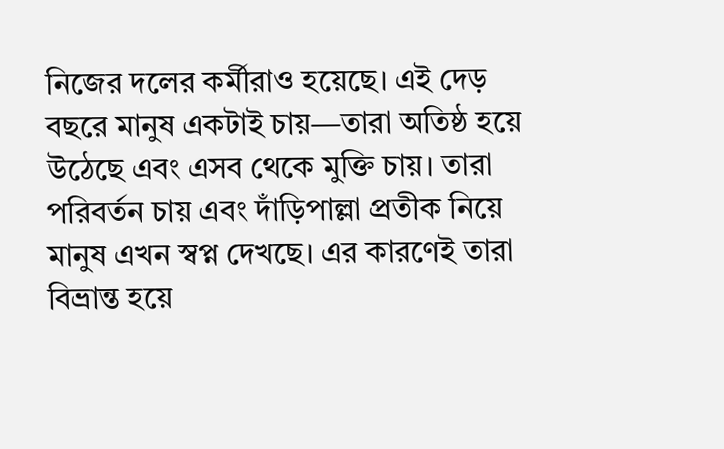নিজের দলের কর্মীরাও হয়েছে। এই দেড় বছরে মানুষ একটাই চায়—তারা অতিষ্ঠ হয়ে উঠেছে এবং এসব থেকে মুক্তি চায়। তারা পরিবর্তন চায় এবং দাঁড়িপাল্লা প্রতীক নিয়ে মানুষ এখন স্বপ্ন দেখছে। এর কারণেই তারা বিভ্রান্ত হয়ে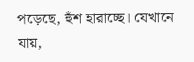পড়েছে, হুঁশ হারাচ্ছে। যেখানে যায়,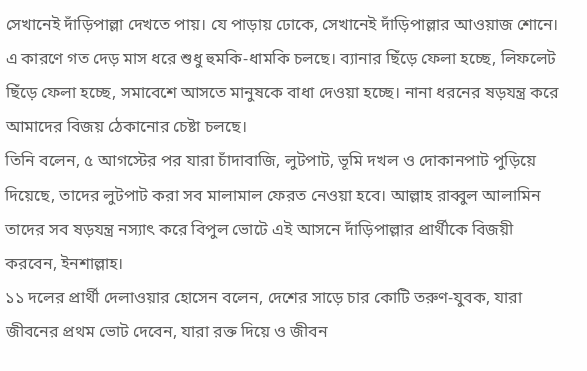সেখানেই দাঁড়িপাল্লা দেখতে পায়। যে পাড়ায় ঢোকে, সেখানেই দাঁড়িপাল্লার আওয়াজ শোনে। এ কারণে গত দেড় মাস ধরে শুধু হুমকি-ধামকি চলছে। ব্যানার ছিঁড়ে ফেলা হচ্ছে, লিফলেট ছিঁড়ে ফেলা হচ্ছে, সমাবেশে আসতে মানুষকে বাধা দেওয়া হচ্ছে। নানা ধরনের ষড়যন্ত্র করে আমাদের বিজয় ঠেকানোর চেষ্টা চলছে।
তিনি বলেন, ৫ আগস্টের পর যারা চাঁদাবাজি, লুটপাট, ভূমি দখল ও দোকানপাট পুড়িয়ে দিয়েছে, তাদের লুটপাট করা সব মালামাল ফেরত নেওয়া হবে। আল্লাহ রাব্বুল আলামিন তাদের সব ষড়যন্ত্র নস্যাৎ করে বিপুল ভোটে এই আসনে দাঁড়িপাল্লার প্রার্থীকে বিজয়ী করবেন, ইনশাল্লাহ।
১১ দলের প্রার্থী দেলাওয়ার হোসেন বলেন, দেশের সাড়ে চার কোটি তরুণ-যুবক, যারা জীবনের প্রথম ভোট দেবেন, যারা রক্ত দিয়ে ও জীবন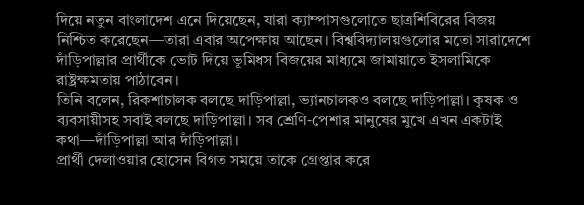দিয়ে নতুন বাংলাদেশ এনে দিয়েছেন, যারা ক্যাম্পাসগুলোতে ছাত্রশিবিরের বিজয় নিশ্চিত করেছেন—তারা এবার অপেক্ষায় আছেন। বিশ্ববিদ্যালয়গুলোর মতো সারাদেশে দাঁড়িপাল্লার প্রার্থীকে ভোট দিয়ে ভূমিধস বিজয়ের মাধ্যমে জামায়াতে ইসলামিকে রাষ্ট্রক্ষমতায় পাঠাবেন।
তিনি বলেন, রিকশাচালক বলছে দাড়িপাল্লা, ভ্যানচালকও বলছে দাড়িপাল্লা। কৃষক ও ব্যবসায়ীসহ সবাই বলছে দাড়িপাল্লা। সব শ্রেণি-পেশার মানুষের মুখে এখন একটাই কথা—দাঁড়িপাল্লা আর দাঁড়িপাল্লা।
প্রার্থী দেলাওয়ার হোসেন বিগত সময়ে তাকে গ্রেপ্তার করে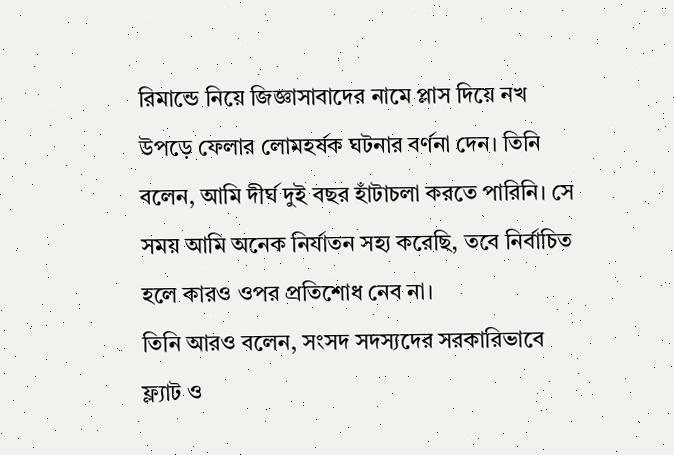রিমান্ডে নিয়ে জিজ্ঞাসাবাদের নামে প্লাস দিয়ে নখ উপড়ে ফেলার লোমহর্ষক ঘটনার বর্ণনা দেন। তিনি বলেন, আমি দীর্ঘ দুই বছর হাঁটাচলা করতে পারিনি। সে সময় আমি অনেক নির্যাতন সহ্য করেছি, তবে নির্বাচিত হলে কারও ওপর প্রতিশোধ নেব না।
তিনি আরও বলেন, সংসদ সদস্যদের সরকারিভাবে ফ্ল্যাট ও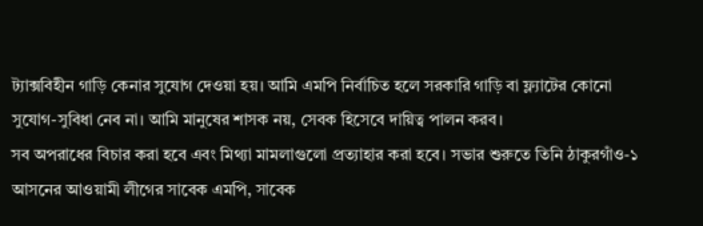ট্যাক্সবিহীন গাড়ি কেনার সুযোগ দেওয়া হয়। আমি এমপি নির্বাচিত হলে সরকারি গাড়ি বা ফ্ল্যাটের কোনো সুযোগ-সুবিধা নেব না। আমি মানুষের শাসক নয়, সেবক হিসেবে দায়িত্ব পালন করব।
সব অপরাধের বিচার করা হবে এবং মিথ্যা মামলাগুলো প্রত্যাহার করা হবে। সভার শুরুতে তিনি ঠাকুরগাঁও-১ আসনের আওয়ামী লীগের সাবেক এমপি, সাবেক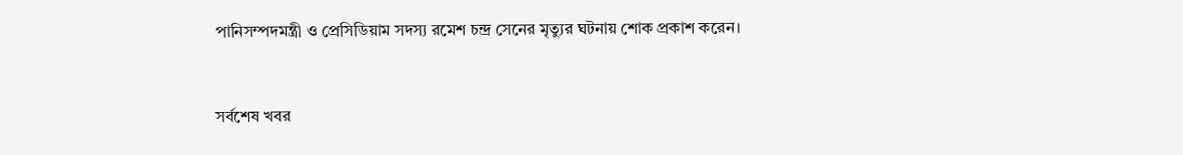পানিসম্পদমন্ত্রী ও প্রেসিডিয়াম সদস্য রমেশ চন্দ্র সেনের মৃত্যুর ঘটনায় শোক প্রকাশ করেন।


সর্বশেষ খবর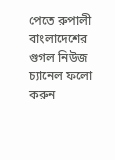পেতে রুপালী বাংলাদেশের গুগল নিউজ চ্যানেল ফলো করুন